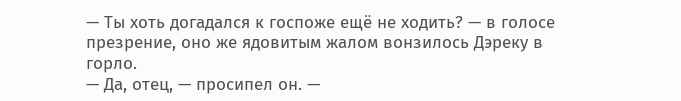— Ты хоть догадался к госпоже ещё не ходить? — в голосе презрение, оно же ядовитым жалом вонзилось Дэреку в горло.
— Да, отец, — просипел он. —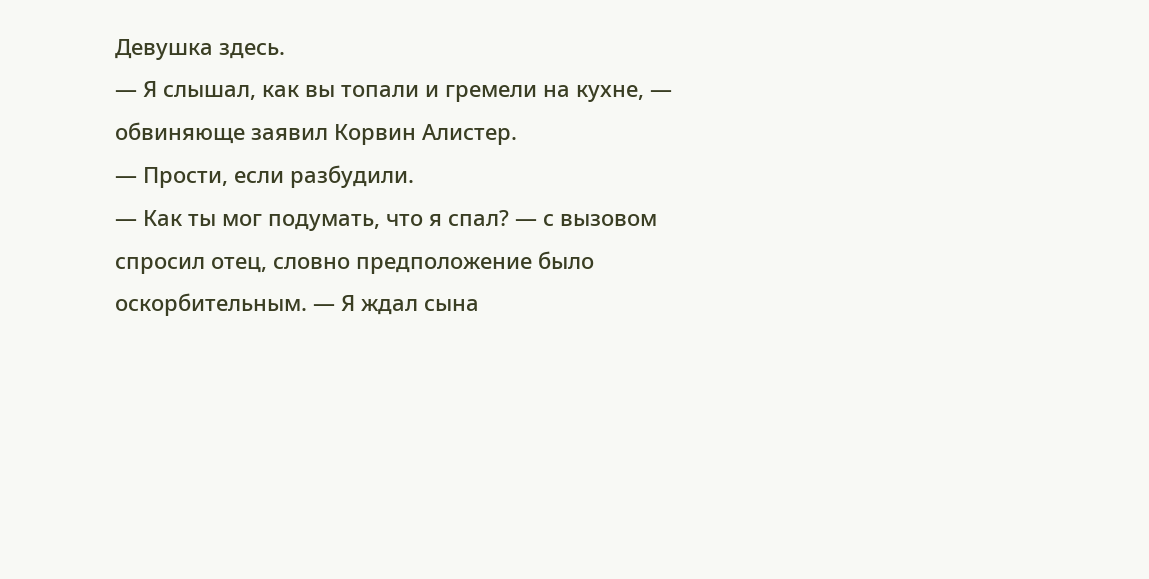Девушка здесь.
— Я слышал, как вы топали и гремели на кухне, — обвиняюще заявил Корвин Алистер.
— Прости, если разбудили.
— Как ты мог подумать, что я спал? — с вызовом спросил отец, словно предположение было оскорбительным. — Я ждал сына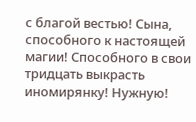с благой вестью! Сына, способного к настоящей магии! Способного в свои тридцать выкрасть иномирянку! Нужную!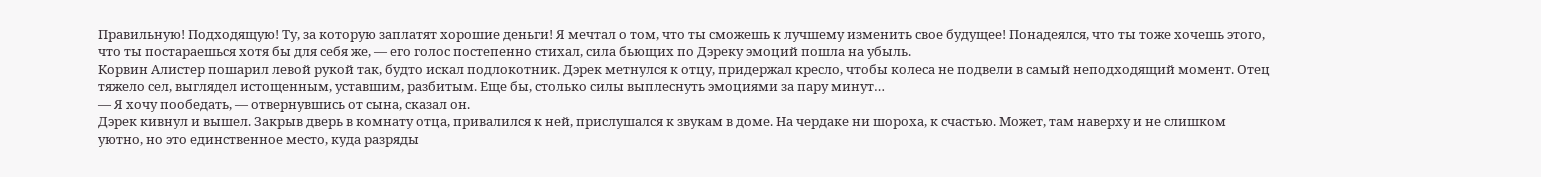Правильную! Подходящую! Ту, за которую заплатят хорошие деньги! Я мечтал о том, что ты сможешь к лучшему изменить свое будущее! Понадеялся, что ты тоже хочешь этого, что ты постараешься хотя бы для себя же, — его голос постепенно стихал, сила бьющих по Дэреку эмоций пошла на убыль.
Корвин Алистер пошарил левой рукой так, будто искал подлокотник. Дэрек метнулся к отцу, придержал кресло, чтобы колеса не подвели в самый неподходящий момент. Отец тяжело сел, выглядел истощенным, уставшим, разбитым. Еще бы, столько силы выплеснуть эмоциями за пару минут…
— Я хочу пообедать, — отвернувшись от сына, сказал он.
Дэрек кивнул и вышел. Закрыв дверь в комнату отца, привалился к ней, прислушался к звукам в доме. На чердаке ни шороха, к счастью. Может, там наверху и не слишком уютно, но это единственное место, куда разряды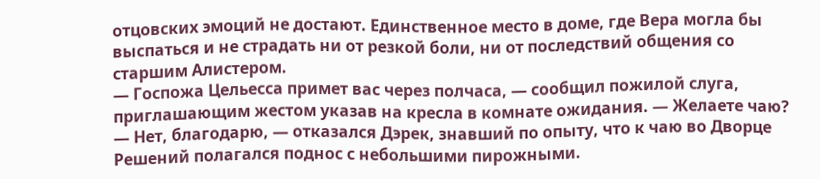отцовских эмоций не достают. Единственное место в доме, где Вера могла бы выспаться и не страдать ни от резкой боли, ни от последствий общения со старшим Алистером.
— Госпожа Цельесса примет вас через полчаса, — сообщил пожилой слуга, приглашающим жестом указав на кресла в комнате ожидания. — Желаете чаю?
— Нет, благодарю, — отказался Дэрек, знавший по опыту, что к чаю во Дворце Решений полагался поднос с небольшими пирожными.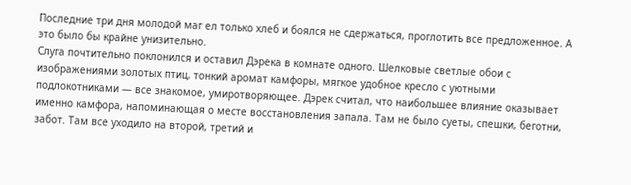Последние три дня молодой маг ел только хлеб и боялся не сдержаться, проглотить все предложенное. А это было бы крайне унизительно.
Слуга почтительно поклонился и оставил Дэрека в комнате одного. Шелковые светлые обои с изображениями золотых птиц, тонкий аромат камфоры, мягкое удобное кресло с уютными подлокотниками — все знакомое, умиротворяющее. Дэрек считал, что наибольшее влияние оказывает именно камфора, напоминающая о месте восстановления запала. Там не было суеты, спешки, беготни, забот. Там все уходило на второй, третий и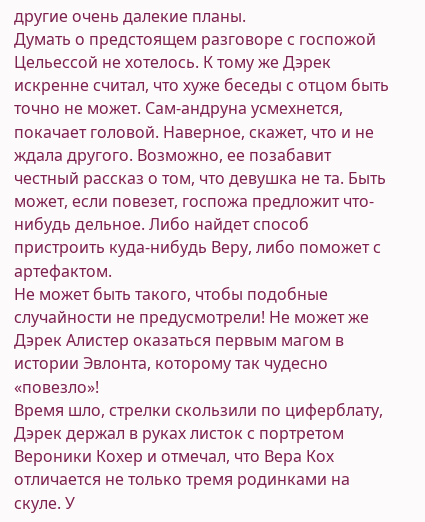другие очень далекие планы.
Думать о предстоящем разговоре с госпожой Цельессой не хотелось. К тому же Дэрек искренне считал, что хуже беседы с отцом быть точно не может. Сам-андруна усмехнется, покачает головой. Наверное, скажет, что и не ждала другого. Возможно, ее позабавит честный рассказ о том, что девушка не та. Быть может, если повезет, госпожа предложит что-нибудь дельное. Либо найдет способ пристроить куда-нибудь Веру, либо поможет с артефактом.
Не может быть такого, чтобы подобные случайности не предусмотрели! Не может же Дэрек Алистер оказаться первым магом в истории Эвлонта, которому так чудесно «повезло»!
Время шло, стрелки скользили по циферблату, Дэрек держал в руках листок с портретом Вероники Кохер и отмечал, что Вера Кох отличается не только тремя родинками на скуле. У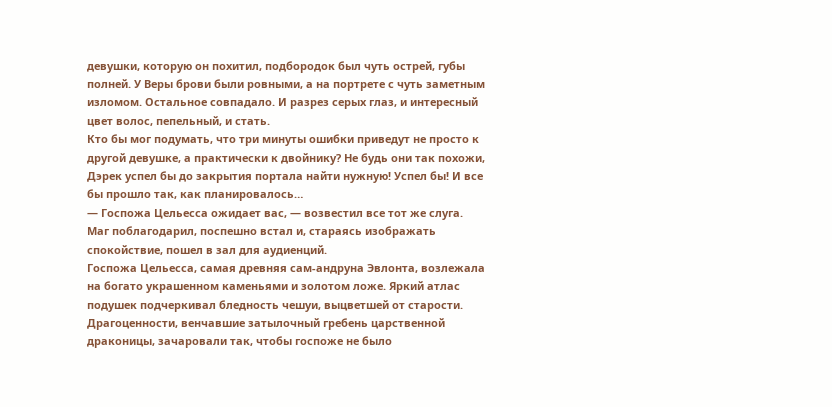девушки, которую он похитил, подбородок был чуть острей, губы полней. У Веры брови были ровными, а на портрете с чуть заметным изломом. Остальное совпадало. И разрез серых глаз, и интересный цвет волос, пепельный, и стать.
Кто бы мог подумать, что три минуты ошибки приведут не просто к другой девушке, а практически к двойнику? Не будь они так похожи, Дэрек успел бы до закрытия портала найти нужную! Успел бы! И все бы прошло так, как планировалось…
— Госпожа Цельесса ожидает вас, — возвестил все тот же слуга.
Маг поблагодарил, поспешно встал и, стараясь изображать спокойствие, пошел в зал для аудиенций.
Госпожа Цельесса, самая древняя сам-андруна Эвлонта, возлежала на богато украшенном каменьями и золотом ложе. Яркий атлас подушек подчеркивал бледность чешуи, выцветшей от старости. Драгоценности, венчавшие затылочный гребень царственной драконицы, зачаровали так, чтобы госпоже не было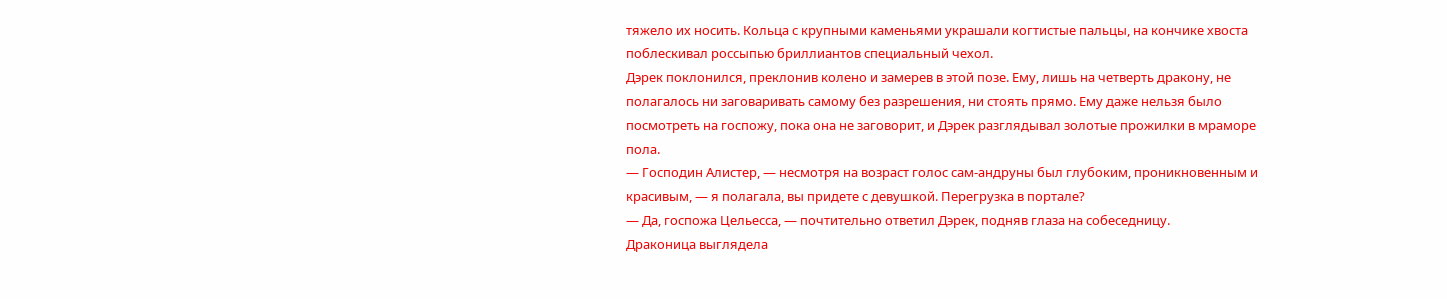тяжело их носить. Кольца с крупными каменьями украшали когтистые пальцы, на кончике хвоста поблескивал россыпью бриллиантов специальный чехол.
Дэрек поклонился, преклонив колено и замерев в этой позе. Ему, лишь на четверть дракону, не полагалось ни заговаривать самому без разрешения, ни стоять прямо. Ему даже нельзя было посмотреть на госпожу, пока она не заговорит, и Дэрек разглядывал золотые прожилки в мраморе пола.
— Господин Алистер, — несмотря на возраст голос сам-андруны был глубоким, проникновенным и красивым, — я полагала, вы придете с девушкой. Перегрузка в портале?
— Да, госпожа Цельесса, — почтительно ответил Дэрек, подняв глаза на собеседницу.
Драконица выглядела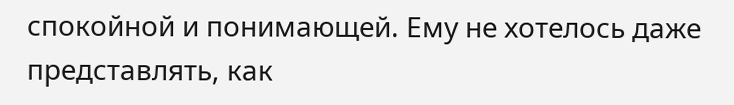спокойной и понимающей. Ему не хотелось даже представлять, как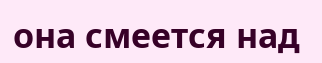она смеется над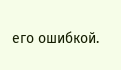его ошибкой.